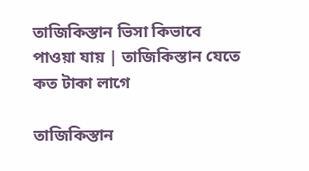তাজিকিস্তান ভিসা কিভাবে পাওয়া যায় | তাজিকিস্তান যেতে কত টাকা লাগে

তাজিকিস্তান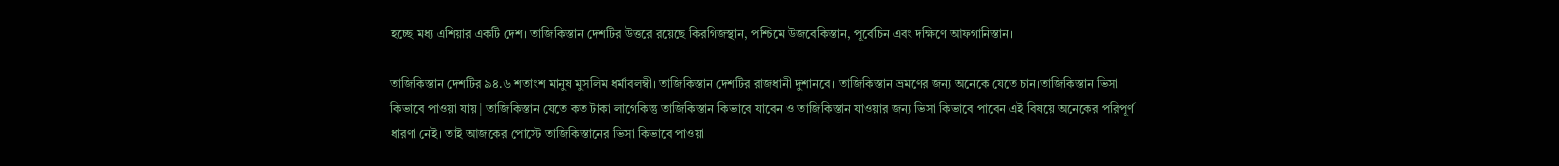হচ্ছে মধ্য এশিয়ার একটি দেশ। তাজিকিস্তান দেশটির উত্তরে রয়েছে কিরগিজস্থান, পশ্চিমে উজবেকিস্তান, পূর্বেচিন এবং দক্ষিণে আফগানিস্তান।

তাজিকিস্তান দেশটির ৯৪.৬ শতাংশ মানুষ মুসলিম ধর্মাবলম্বী। তাজিকিস্তান দেশটির রাজধানী দুশানবে। তাজিকিস্তান ভ্রমণের জন্য অনেকে যেতে চান।তাজিকিস্তান ভিসা কিভাবে পাওয়া যায় | তাজিকিস্তান যেতে কত টাকা লাগেকিন্তু তাজিকিস্তান কিভাবে যাবেন ও তাজিকিস্তান যাওয়ার জন্য ভিসা কিভাবে পাবেন এই বিষয়ে অনেকের পরিপূর্ণ ধারণা নেই। তাই আজকের পোস্টে তাজিকিস্তানের ভিসা কিভাবে পাওয়া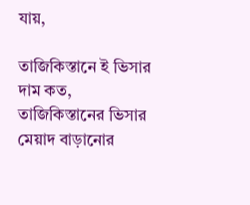যায়,

তাজিকিস্তানে ই ভিসার দাম কত, তাজিকিস্তানের ভিসার মেয়াদ বাড়ানোর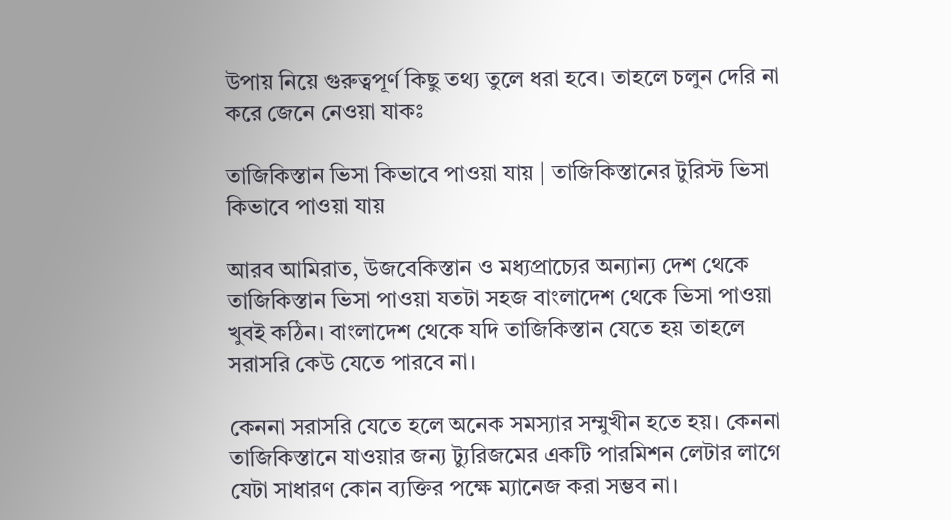উপায় নিয়ে গুরুত্বপূর্ণ কিছু তথ্য তুলে ধরা হবে। তাহলে চলুন দেরি না করে জেনে নেওয়া যাকঃ

তাজিকিস্তান ভিসা কিভাবে পাওয়া যায় | তাজিকিস্তানের টুরিস্ট ভিসা কিভাবে পাওয়া যায়

আরব আমিরাত, উজবেকিস্তান ও মধ্যপ্রাচ্যের অন্যান্য দেশ থেকে তাজিকিস্তান ভিসা পাওয়া যতটা সহজ বাংলাদেশ থেকে ভিসা পাওয়া খুবই কঠিন। বাংলাদেশ থেকে যদি তাজিকিস্তান যেতে হয় তাহলে সরাসরি কেউ যেতে পারবে না।

কেননা সরাসরি যেতে হলে অনেক সমস্যার সম্মুখীন হতে হয়। কেননা তাজিকিস্তানে যাওয়ার জন্য ট্যুরিজমের একটি পারমিশন লেটার লাগে যেটা সাধারণ কোন ব্যক্তির পক্ষে ম্যানেজ করা সম্ভব না।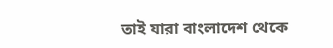তাই যারা বাংলাদেশ থেকে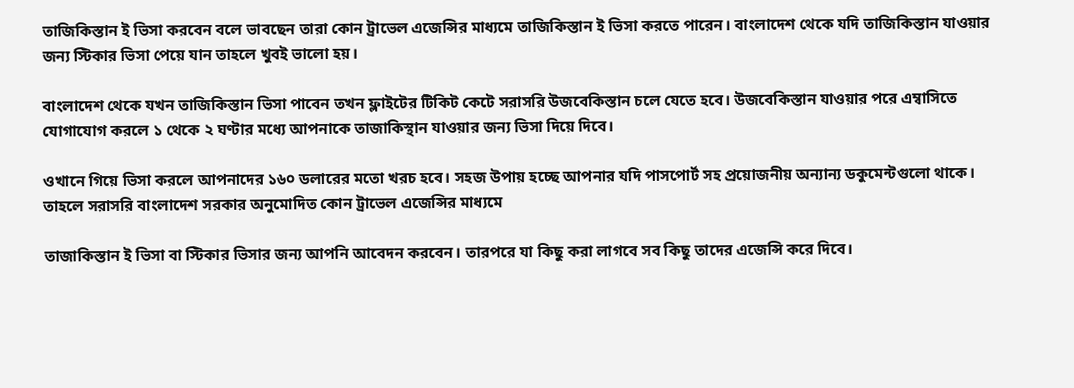তাজিকিস্তান ই ভিসা করবেন বলে ভাবছেন তারা কোন ট্রাভেল এজেন্সির মাধ্যমে তাজিকিস্তান ই ভিসা করতে পারেন। বাংলাদেশ থেকে যদি তাজিকিস্তান যাওয়ার জন্য স্টিকার ভিসা পেয়ে যান তাহলে খুবই ভালো হয়।

বাংলাদেশ থেকে যখন তাজিকিস্তান ভিসা পাবেন তখন ফ্লাইটের টিকিট কেটে সরাসরি উজবেকিস্তান চলে যেতে হবে। উজবেকিস্তান যাওয়ার পরে এম্বাসিতে যোগাযোগ করলে ১ থেকে ২ ঘণ্টার মধ্যে আপনাকে তাজাকিস্থান যাওয়ার জন্য ভিসা দিয়ে দিবে।

ওখানে গিয়ে ভিসা করলে আপনাদের ১৬০ ডলারের মতো খরচ হবে। সহজ উপায় হচ্ছে আপনার যদি পাসপোর্ট সহ প্রয়োজনীয় অন্যান্য ডকুমেন্টগুলো থাকে। তাহলে সরাসরি বাংলাদেশ সরকার অনুমোদিত কোন ট্রাভেল এজেন্সির মাধ্যমে

তাজাকিস্তান ই ভিসা বা স্টিকার ভিসার জন্য আপনি আবেদন করবেন। তারপরে যা কিছু করা লাগবে সব কিছু তাদের এজেন্সি করে দিবে।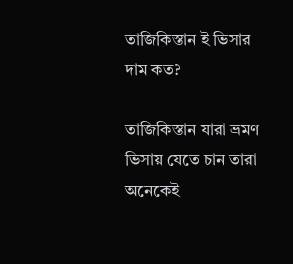তাজিকিস্তান ই ভিসার দাম কত?

তাজিকিস্তান যারা ভ্রমণ ভিসায় যেতে চান তারা অনেকেই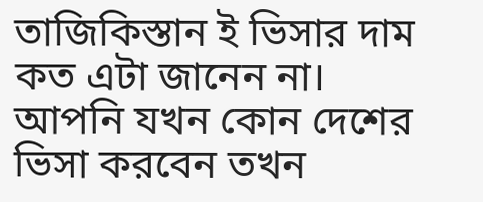তাজিকিস্তান ই ভিসার দাম কত এটা জানেন না। আপনি যখন কোন দেশের ভিসা করবেন তখন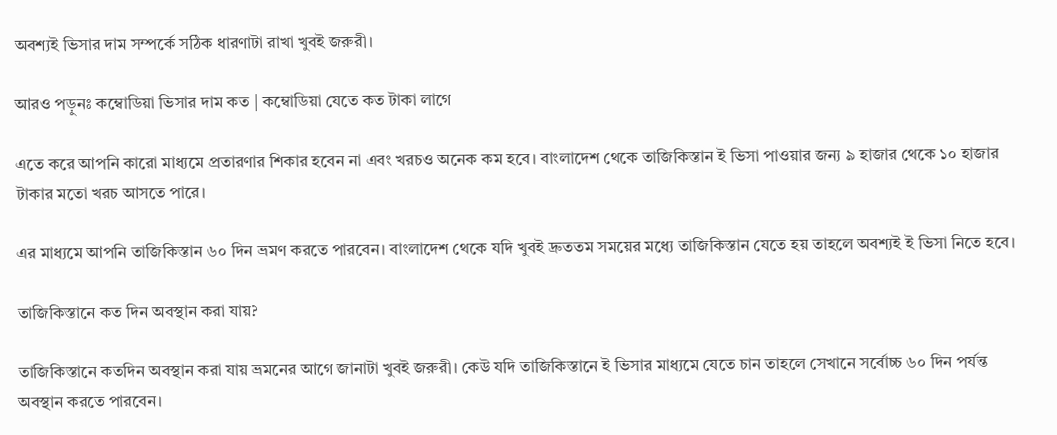অবশ্যই ভিসার দাম সম্পর্কে সঠিক ধারণাটা রাখা খুবই জরুরী।

আরও পড়ুনঃ কম্বোডিয়া ভিসার দাম কত | কম্বোডিয়া যেতে কত টাকা লাগে

এতে করে আপনি কারো মাধ্যমে প্রতারণার শিকার হবেন না এবং খরচও অনেক কম হবে। বাংলাদেশ থেকে তাজিকিস্তান ই ভিসা পাওয়ার জন্য ৯ হাজার থেকে ১০ হাজার টাকার মতো খরচ আসতে পারে।

এর মাধ্যমে আপনি তাজিকিস্তান ৬০ দিন ভ্রমণ করতে পারবেন। বাংলাদেশ থেকে যদি খুবই দ্রুততম সময়ের মধ্যে তাজিকিস্তান যেতে হয় তাহলে অবশ্যই ই ভিসা নিতে হবে।

তাজিকিস্তানে কত দিন অবস্থান করা যায়?

তাজিকিস্তানে কতদিন অবস্থান করা যায় ভ্রমনের আগে জানাটা খুবই জরুরী। কেউ যদি তাজিকিস্তানে ই ভিসার মাধ্যমে যেতে চান তাহলে সেখানে সর্বোচ্চ ৬০ দিন পর্যন্ত অবস্থান করতে পারবেন।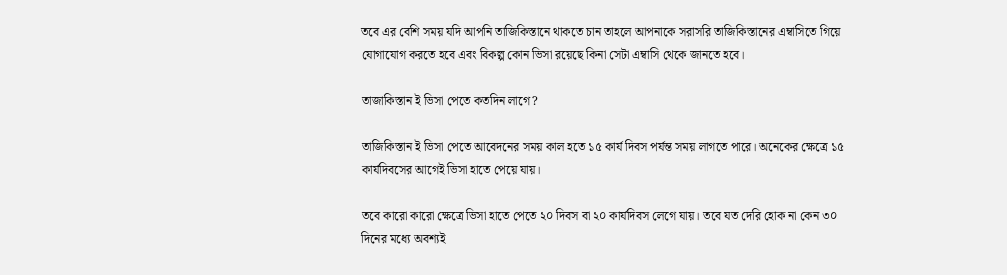তবে এর বেশি সময় যদি আপনি তাজিকিস্তানে থাকতে চান তাহলে আপনাকে সরাসরি তাজিকিস্তানের এম্বাসিতে গিয়ে যোগাযোগ করতে হবে এবং বিকল্প কোন ভিসা রয়েছে কিনা সেটা এম্বাসি থেকে জানতে হবে।

তাজাকিস্তান ই ভিসা পেতে কতদিন লাগে?

তাজিকিস্তান ই ভিসা পেতে আবেদনের সময় কাল হতে ১৫ কার্য দিবস পর্যন্ত সময় লাগতে পারে। অনেকের ক্ষেত্রে ১৫ কার্যদিবসের আগেই ভিসা হাতে পেয়ে যায়।

তবে কারো কারো ক্ষেত্রে ভিসা হাতে পেতে ২০ দিবস বা ২০ কার্যদিবস লেগে যায়। তবে যত দেরি হোক না কেন ৩০ দিনের মধ্যে অবশ্যই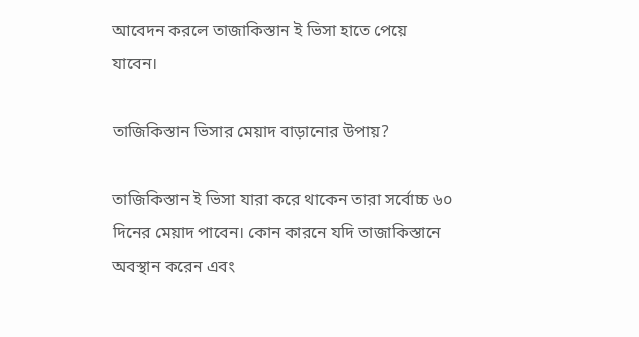আবেদন করলে তাজাকিস্তান ই ভিসা হাতে পেয়ে যাবেন।

তাজিকিস্তান ভিসার মেয়াদ বাড়ানোর উপায়?

তাজিকিস্তান ই ভিসা যারা করে থাকেন তারা সর্বোচ্চ ৬০ দিনের মেয়াদ পাবেন। কোন কারনে যদি তাজাকিস্তানে অবস্থান করেন এবং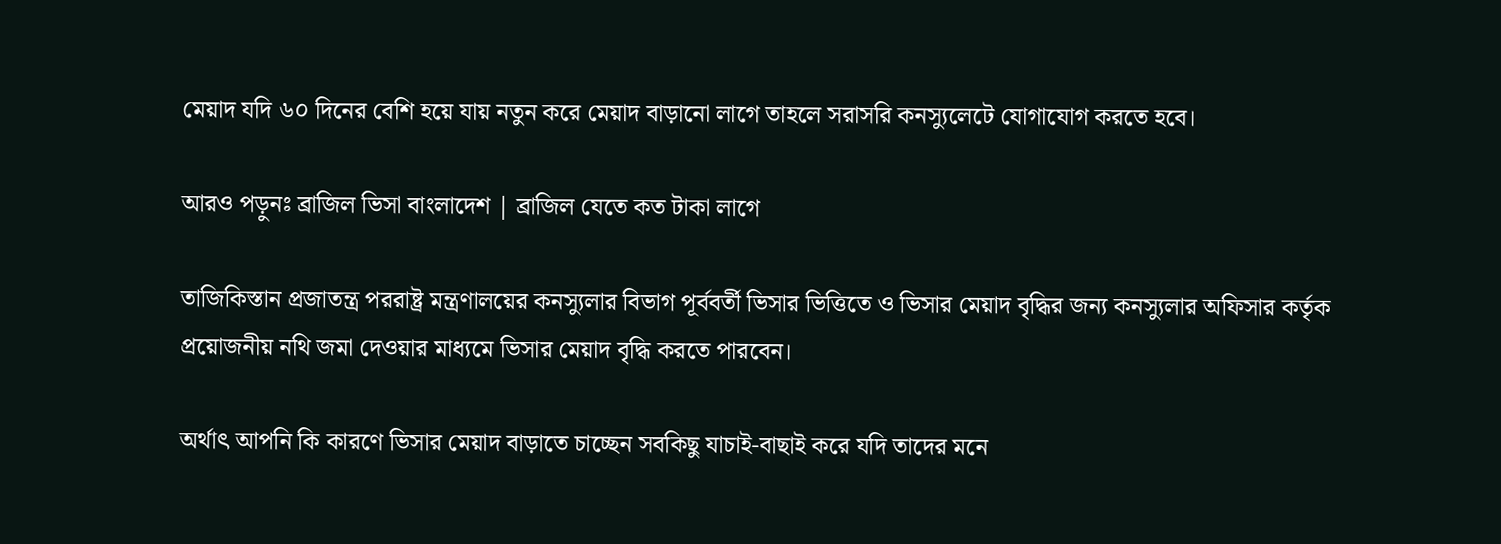মেয়াদ যদি ৬০ দিনের বেশি হয়ে যায় নতুন করে মেয়াদ বাড়ানো লাগে তাহলে সরাসরি কনস্যুলেটে যোগাযোগ করতে হবে।

আরও পড়ুনঃ ব্রাজিল ভিসা বাংলাদেশ | ব্রাজিল যেতে কত টাকা লাগে

তাজিকিস্তান প্রজাতন্ত্র পররাষ্ট্র মন্ত্রণালয়ের কনস্যুলার বিভাগ পূর্ববর্তী ভিসার ভিত্তিতে ও ভিসার মেয়াদ বৃদ্ধির জন্য কনস্যুলার অফিসার কর্তৃক প্রয়োজনীয় নথি জমা দেওয়ার মাধ্যমে ভিসার মেয়াদ বৃদ্ধি করতে পারবেন।

অর্থাৎ আপনি কি কারণে ভিসার মেয়াদ বাড়াতে চাচ্ছেন সবকিছু যাচাই-বাছাই করে যদি তাদের মনে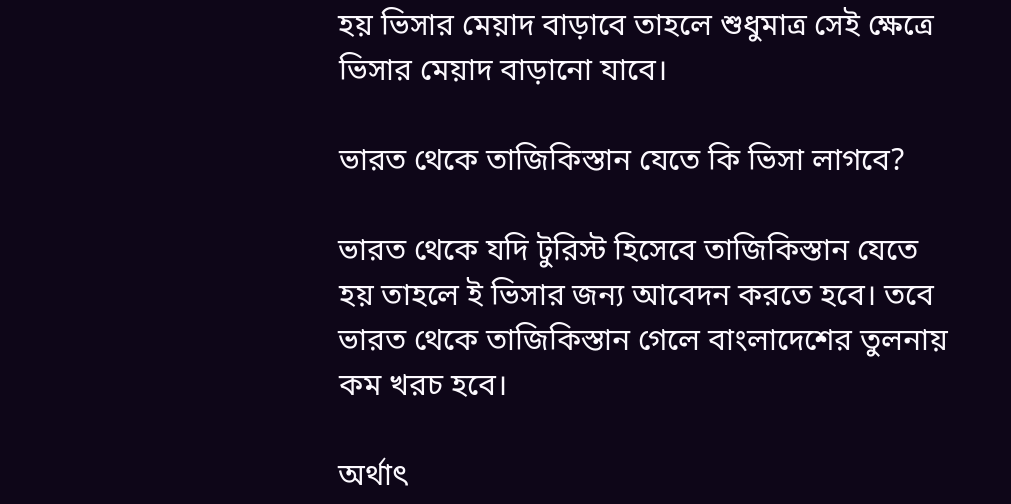হয় ভিসার মেয়াদ বাড়াবে তাহলে শুধুমাত্র সেই ক্ষেত্রে ভিসার মেয়াদ বাড়ানো যাবে।

ভারত থেকে তাজিকিস্তান যেতে কি ভিসা লাগবে?

ভারত থেকে যদি টুরিস্ট হিসেবে তাজিকিস্তান যেতে হয় তাহলে ই ভিসার জন্য আবেদন করতে হবে। তবে ভারত থেকে তাজিকিস্তান গেলে বাংলাদেশের তুলনায় কম খরচ হবে।

অর্থাৎ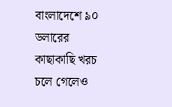বাংলাদেশে ৯০ ডলারের কাছাকাছি খরচ চলে গেলেও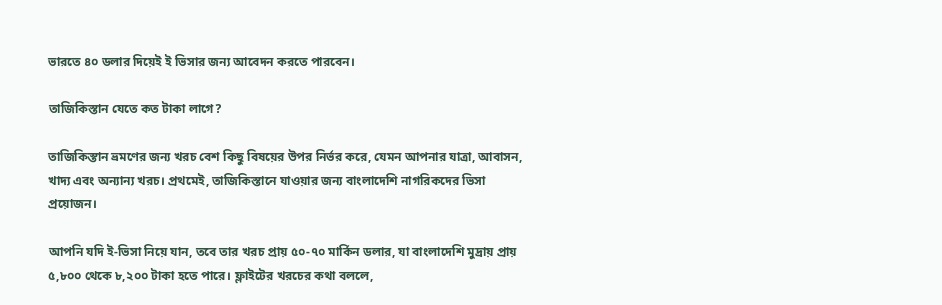ভারতে ৪০ ডলার দিয়েই ই ভিসার জন্য আবেদন করতে পারবেন।

তাজিকিস্তান যেতে কত টাকা লাগে?

তাজিকিস্তান ভ্রমণের জন্য খরচ বেশ কিছু বিষয়ের উপর নির্ভর করে, যেমন আপনার যাত্রা, আবাসন, খাদ্য এবং অন্যান্য খরচ। প্রথমেই, তাজিকিস্তানে যাওয়ার জন্য বাংলাদেশি নাগরিকদের ভিসা প্রয়োজন।

আপনি যদি ই-ভিসা নিয়ে যান, তবে তার খরচ প্রায় ৫০-৭০ মার্কিন ডলার, যা বাংলাদেশি মুদ্রায় প্রায় ৫,৮০০ থেকে ৮,২০০ টাকা হতে পারে। ফ্লাইটের খরচের কথা বললে,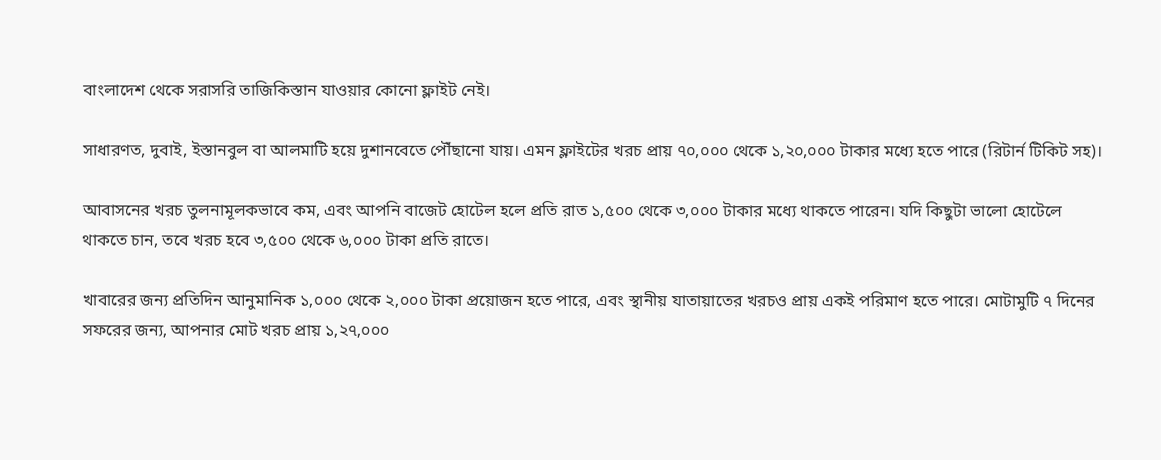বাংলাদেশ থেকে সরাসরি তাজিকিস্তান যাওয়ার কোনো ফ্লাইট নেই।

সাধারণত, দুবাই, ইস্তানবুল বা আলমাটি হয়ে দুশানবেতে পৌঁছানো যায়। এমন ফ্লাইটের খরচ প্রায় ৭০,০০০ থেকে ১,২০,০০০ টাকার মধ্যে হতে পারে (রিটার্ন টিকিট সহ)।

আবাসনের খরচ তুলনামূলকভাবে কম, এবং আপনি বাজেট হোটেল হলে প্রতি রাত ১,৫০০ থেকে ৩,০০০ টাকার মধ্যে থাকতে পারেন। যদি কিছুটা ভালো হোটেলে থাকতে চান, তবে খরচ হবে ৩,৫০০ থেকে ৬,০০০ টাকা প্রতি রাতে।

খাবারের জন্য প্রতিদিন আনুমানিক ১,০০০ থেকে ২,০০০ টাকা প্রয়োজন হতে পারে, এবং স্থানীয় যাতায়াতের খরচও প্রায় একই পরিমাণ হতে পারে। মোটামুটি ৭ দিনের সফরের জন্য, আপনার মোট খরচ প্রায় ১,২৭,০০০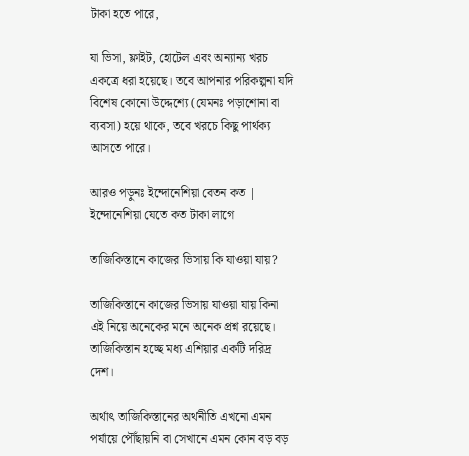টাকা হতে পারে,

যা ভিসা, ফ্লাইট, হোটেল এবং অন্যান্য খরচ একত্রে ধরা হয়েছে। তবে আপনার পরিকল্পনা যদি বিশেষ কোনো উদ্দেশ্যে (যেমনঃ পড়াশোনা বা ব্যবসা) হয়ে থাকে, তবে খরচে কিছু পার্থক্য আসতে পারে।

আরও পড়ুনঃ ইন্দোনেশিয়া বেতন কত | ইন্দোনেশিয়া যেতে কত টাকা লাগে

তাজিকিস্তানে কাজের ভিসায় কি যাওয়া যায়?

তাজিকিস্তানে কাজের ভিসায় যাওয়া যায় কিনা এই নিয়ে অনেকের মনে অনেক প্রশ্ন রয়েছে। তাজিকিস্তান হচ্ছে মধ্য এশিয়ার একটি দরিদ্র দেশ।

অর্থাৎ তাজিকিস্তানের অর্থনীতি এখনো এমন পর্যায়ে পৌঁছায়নি বা সেখানে এমন কোন বড় বড়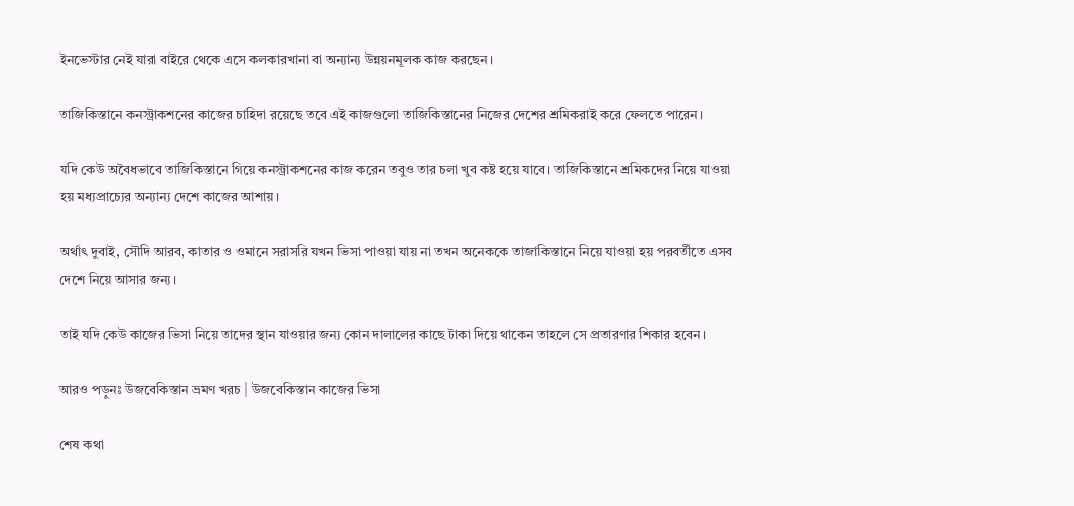ইনভেস্টার নেই যারা বাইরে থেকে এসে কলকারখানা বা অন্যান্য উন্নয়নমূলক কাজ করছেন।

তাজিকিস্তানে কনস্ট্রাকশনের কাজের চাহিদা রয়েছে তবে এই কাজগুলো তাজিকিস্তানের নিজের দেশের শ্রমিকরাই করে ফেলতে পারেন।

যদি কেউ অবৈধভাবে তাজিকিস্তানে গিয়ে কনস্ট্রাকশনের কাজ করেন তবুও তার চলা খুব কষ্ট হয়ে যাবে। তাজিকিস্তানে শ্রমিকদের নিয়ে যাওয়া হয় মধ্যপ্রাচ্যের অন্যান্য দেশে কাজের আশায়।

অর্থাৎ দুবাই, সৌদি আরব, কাতার ও ওমানে সরাসরি যখন ভিসা পাওয়া যায় না তখন অনেককে তাজাকিস্তানে নিয়ে যাওয়া হয় পরবর্তীতে এসব দেশে নিয়ে আসার জন্য।

তাই যদি কেউ কাজের ভিসা নিয়ে তাদের স্থান যাওয়ার জন্য কোন দালালের কাছে টাকা দিয়ে থাকেন তাহলে সে প্রতারণার শিকার হবেন।

আরও পড়ুনঃ উজবেকিস্তান ভ্রমণ খরচ | উজবেকিস্তান কাজের ভিসা

শেষ কথা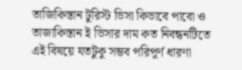তাজিকিস্তান টুরিস্ট ভিসা কিভাবে পাবো ও তাজাকিস্তান ই ভিসার দাম কত নিবন্ধনটিতে এই বিষয়ে যতটুকু সম্ভব পরিপূর্ণ ধারণা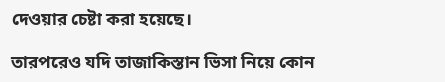দেওয়ার চেষ্টা করা হয়েছে।

তারপরেও যদি তাজাকিস্তান ভিসা নিয়ে কোন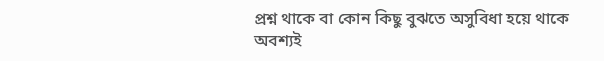প্রশ্ন থাকে বা কোন কিছু বুঝতে অসুবিধা হয়ে থাকে অবশ্যই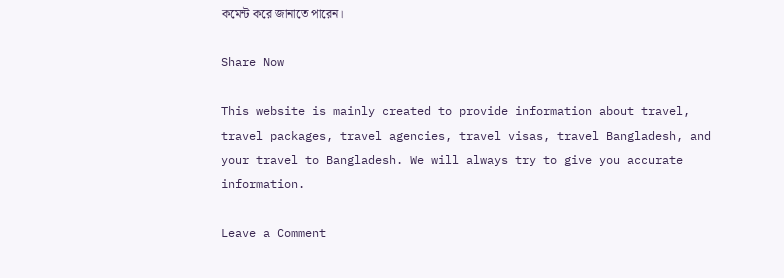কমেন্ট করে জানাতে পারেন।

Share Now

This website is mainly created to provide information about travel, travel packages, travel agencies, travel visas, travel Bangladesh, and your travel to Bangladesh. We will always try to give you accurate information.

Leave a Comment